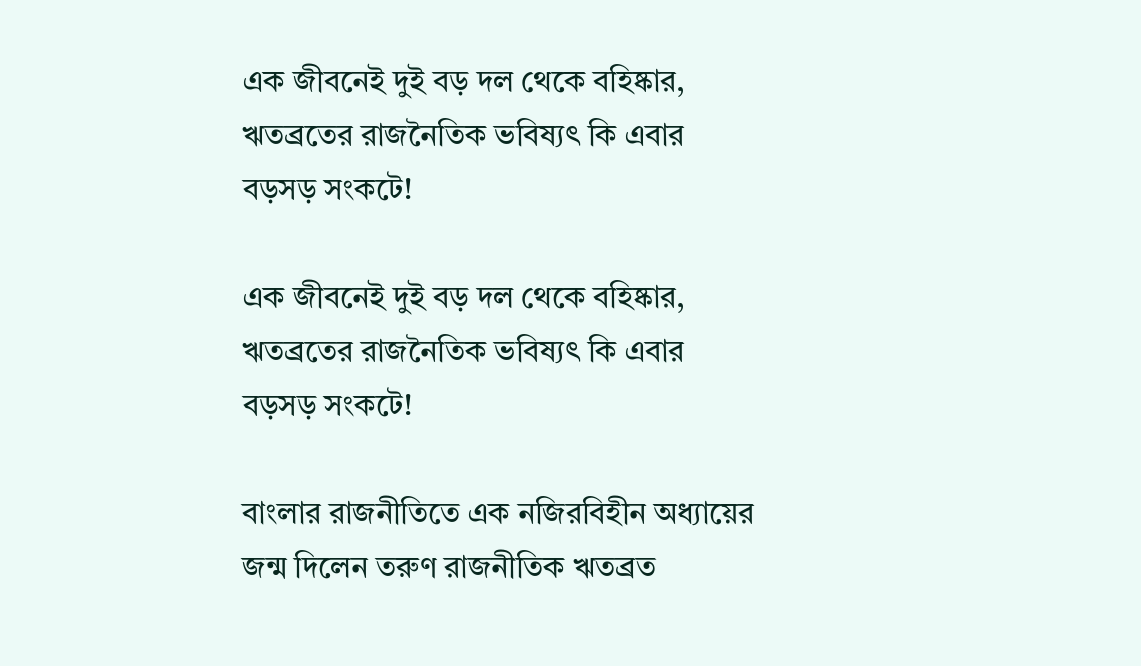এক জীবনেই দুই বড় দল থেকে বহিষ্কার, ঋতব্রতের রাজনৈতিক ভবিষ্যৎ কি এবার বড়সড় সংকটে!

এক জীবনেই দুই বড় দল থেকে বহিষ্কার, ঋতব্রতের রাজনৈতিক ভবিষ্যৎ কি এবার বড়সড় সংকটে!

বাংলার রাজনীতিতে এক নজিরবিহীন অধ্যায়ের জন্ম দিলেন তরুণ রাজনীতিক ঋতব্রত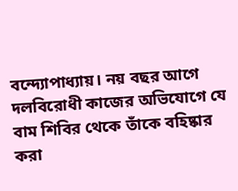বন্দ্যোপাধ্যায়। নয় বছর আগে দলবিরোধী কাজের অভিযোগে যে বাম শিবির থেকে তাঁকে বহিষ্কার করা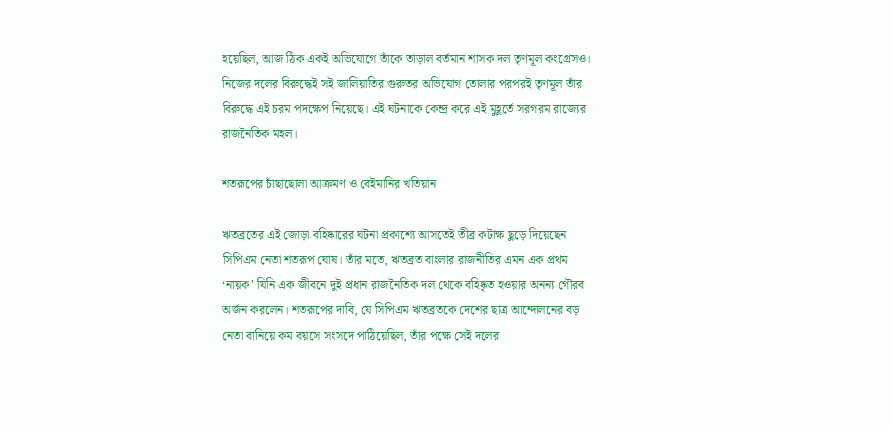হয়েছিল, আজ ঠিক একই অভিযোগে তাঁকে তাড়াল বর্তমান শাসক দল তৃণমূল কংগ্রেসও। নিজের দলের বিরুদ্ধেই সই জালিয়াতির গুরুতর অভিযোগ তোলার পরপরই তৃণমূল তাঁর বিরুদ্ধে এই চরম পদক্ষেপ নিয়েছে। এই ঘটনাকে কেন্দ্র করে এই মুহূর্তে সরগরম রাজ্যের রাজনৈতিক মহল।

শতরূপের চাঁছাছোলা আক্রমণ ও বেইমানির খতিয়ান

ঋতব্রতের এই জোড়া বহিষ্কারের ঘটনা প্রকাশ্যে আসতেই তীব্র কটাক্ষ ছুড়ে দিয়েছেন সিপিএম নেতা শতরূপ ঘোষ। তাঁর মতে, ঋতব্রত বাংলার রাজনীতির এমন এক প্রথম ‘নায়ক’ যিনি এক জীবনে দুই প্রধান রাজনৈতিক দল থেকে বহিষ্কৃত হওয়ার অনন্য গৌরব অর্জন করলেন। শতরূপের দাবি, যে সিপিএম ঋতব্রতকে দেশের ছাত্র আন্দোলনের বড় নেতা বানিয়ে কম বয়সে সংসদে পাঠিয়েছিল, তাঁর পক্ষে সেই দলের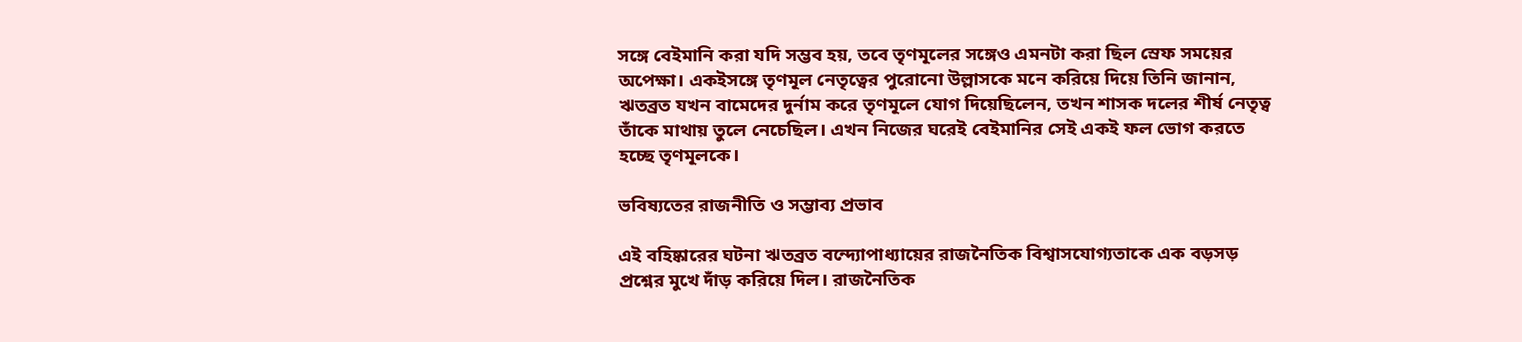সঙ্গে বেইমানি করা যদি সম্ভব হয়, তবে তৃণমূলের সঙ্গেও এমনটা করা ছিল স্রেফ সময়ের অপেক্ষা। একইসঙ্গে তৃণমূল নেতৃত্বের পুরোনো উল্লাসকে মনে করিয়ে দিয়ে তিনি জানান, ঋতব্রত যখন বামেদের দুর্নাম করে তৃণমূলে যোগ দিয়েছিলেন, তখন শাসক দলের শীর্ষ নেতৃত্ব তাঁকে মাথায় তুলে নেচেছিল। এখন নিজের ঘরেই বেইমানির সেই একই ফল ভোগ করতে হচ্ছে তৃণমূলকে।

ভবিষ্যতের রাজনীতি ও সম্ভাব্য প্রভাব

এই বহিষ্কারের ঘটনা ঋতব্রত বন্দ্যোপাধ্যায়ের রাজনৈতিক বিশ্বাসযোগ্যতাকে এক বড়সড় প্রশ্নের মুখে দাঁড় করিয়ে দিল। রাজনৈতিক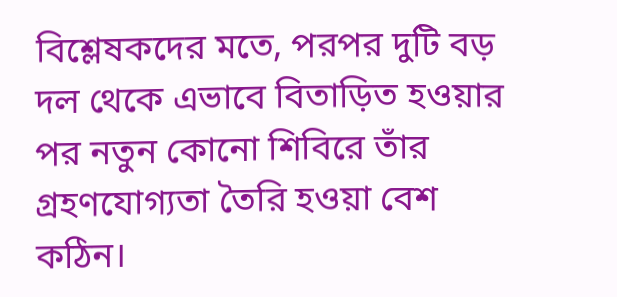বিশ্লেষকদের মতে, পরপর দুটি বড় দল থেকে এভাবে বিতাড়িত হওয়ার পর নতুন কোনো শিবিরে তাঁর গ্রহণযোগ্যতা তৈরি হওয়া বেশ কঠিন।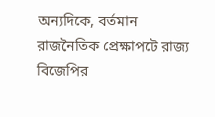অন্যদিকে, বর্তমান রাজনৈতিক প্রেক্ষাপটে রাজ্য বিজেপির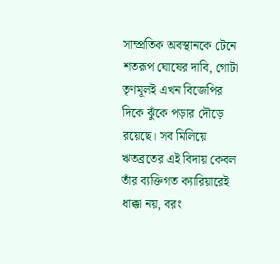সাম্প্রতিক অবস্থানকে টেনে শতরূপ ঘোষের দাবি, গোটা তৃণমূলই এখন বিজেপির দিকে ঝুঁকে পড়ার দৌড়ে রয়েছে। সব মিলিয়ে ঋতব্রতের এই বিদায় কেবল তাঁর ব্যক্তিগত ক্যারিয়ারেই ধাক্কা নয়, বরং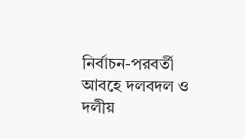নির্বাচন-পরবর্তী আবহে দলবদল ও দলীয়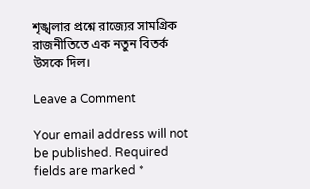শৃঙ্খলার প্রশ্নে রাজ্যের সামগ্রিক রাজনীতিতে এক নতুন বিতর্ক উসকে দিল।

Leave a Comment

Your email address will not be published. Required fields are marked *